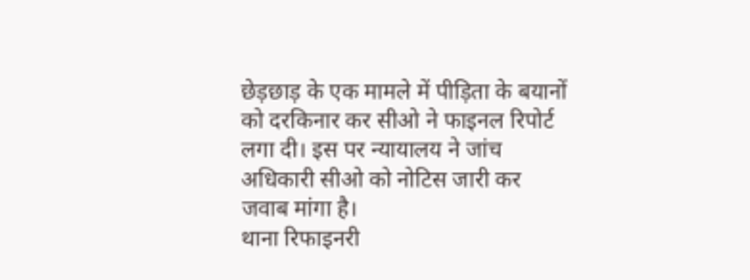छेड़छाड़ के एक मामले में पीड़िता के बयानों को दरकिनार कर सीओ ने फाइनल रिपोर्ट लगा दी। इस पर न्यायालय ने जांच अधिकारी सीओ को नोटिस जारी कर जवाब मांगा है।
थाना रिफाइनरी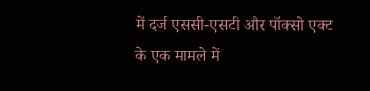में दर्ज एससी-एसटी और पॉक्सो एक्ट के एक मामले में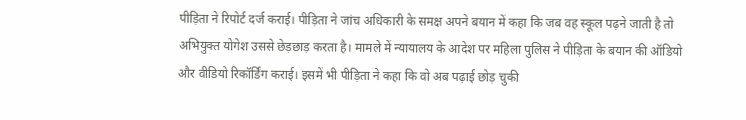पीड़िता ने रिपोर्ट दर्ज कराई। पीड़िता ने जांच अधिकारी के समक्ष अपने बयान में कहा कि जब वह स्कूल पढ़ने जाती है तो अभियुक्त योगेश उससे छेड़छाड़ करता है। मामले में न्यायालय के आदेश पर महिला पुलिस ने पीड़िता के बयान की ऑडियो और वीडियो रिकॉर्डिंग कराई। इसमें भी पीड़िता ने कहा कि वो अब पढ़ाई छोड़ चुकी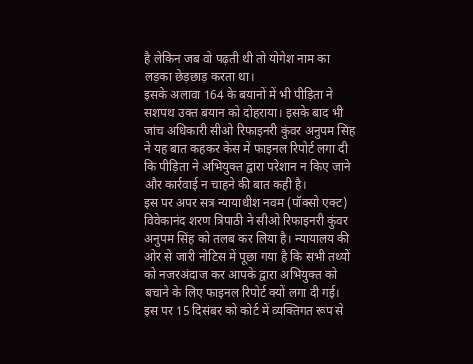है लेकिन जब वो पढ़ती थी तो योगेश नाम का लड़का छेड़छाड़ करता था।
इसके अलावा 164 के बयानों में भी पीड़िता ने सशपथ उक्त बयान को दोहराया। इसके बाद भी जांच अधिकारी सीओ रिफाइनरी कुंवर अनुपम सिंह ने यह बात कहकर केस में फाइनल रिपोर्ट लगा दी कि पीड़िता ने अभियुक्त द्वारा परेशान न किए जाने और कार्रवाई न चाहने की बात कही है।
इस पर अपर सत्र न्यायाधीश नवम (पॉक्सो एक्ट) विवेकानंद शरण त्रिपाठी ने सीओ रिफाइनरी कुंवर अनुपम सिंह को तलब कर लिया है। न्यायालय की ओर से जारी नोटिस में पूछा गया है कि सभी तथ्यों को नजरअंदाज कर आपके द्वारा अभियुक्त को बचाने के लिए फाइनल रिपोर्ट क्यों लगा दी गई। इस पर 15 दिसंबर को कोर्ट में व्यक्तिगत रूप से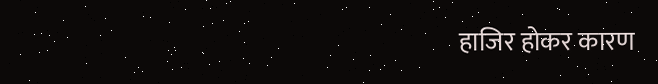हाजिर होकर कारण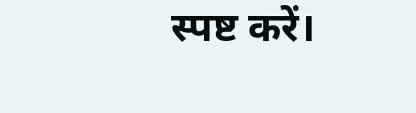स्पष्ट करें।